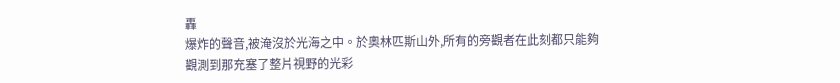轟
爆炸的聲音,被淹沒於光海之中。於奧林匹斯山外,所有的旁觀者在此刻都只能夠觀測到那充塞了整片視野的光彩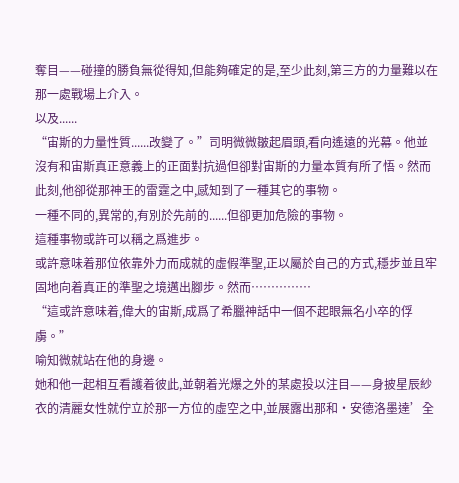奪目——碰撞的勝負無從得知,但能夠確定的是,至少此刻,第三方的力量難以在那一處戰場上介入。
以及......
“宙斯的力量性質......改變了。”司明微微皺起眉頭,看向遙遠的光幕。他並沒有和宙斯真正意義上的正面對抗過但卻對宙斯的力量本質有所了悟。然而此刻,他卻從那神王的雷霆之中,感知到了一種其它的事物。
一種不同的,異常的,有別於先前的......但卻更加危險的事物。
這種事物或許可以稱之爲進步。
或許意味着那位依靠外力而成就的虛假準聖,正以屬於自己的方式,穩步並且牢固地向着真正的準聖之境邁出腳步。然而……………
“這或許意味着,偉大的宙斯,成爲了希臘神話中一個不起眼無名小卒的俘虜。”
喻知微就站在他的身邊。
她和他一起相互看護着彼此,並朝着光爆之外的某處投以注目——身披星辰紗衣的清麗女性就佇立於那一方位的虛空之中,並展露出那和·安德洛墨達’全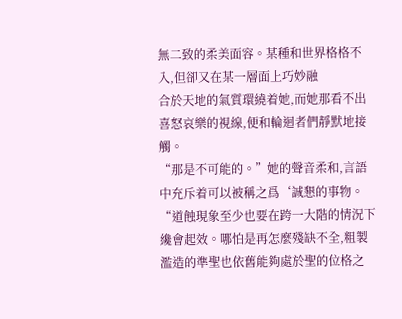無二致的柔美面容。某種和世界格格不入,但卻又在某一層面上巧妙融
合於天地的氣質環繞着她,而她那看不出喜怒哀樂的視線,便和輪迴者們靜默地接觸。
“那是不可能的。”她的聲音柔和,言語中充斥着可以被稱之爲‘誠懇的事物。“道蝕現象至少也要在跨一大階的情況下纔會起效。哪怕是再怎麼殘缺不全,粗製濫造的準聖也依舊能夠處於聖的位格之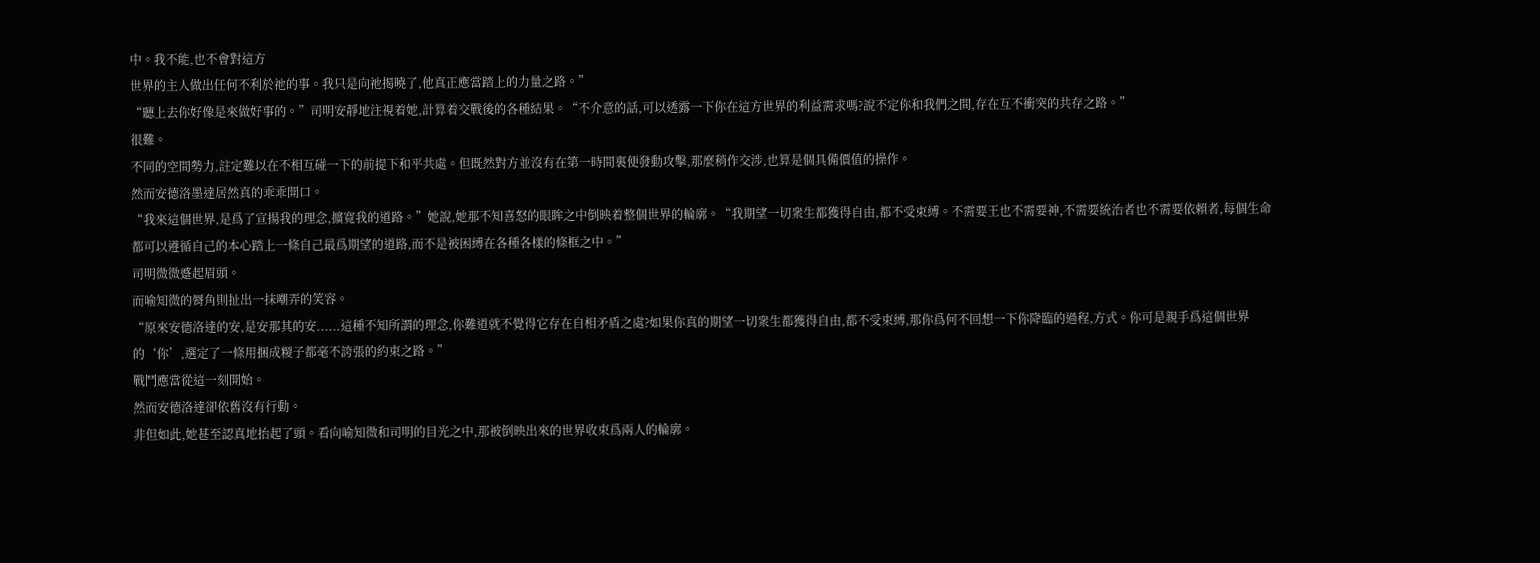中。我不能,也不會對這方
世界的主人做出任何不利於祂的事。我只是向祂揭曉了,他真正應當踏上的力量之路。”
“聽上去你好像是來做好事的。”司明安靜地注視着她,計算着交戰後的各種結果。“不介意的話,可以透露一下你在這方世界的利益需求嗎?說不定你和我們之間,存在互不衝突的共存之路。”
很難。
不同的空間勢力,註定難以在不相互碰一下的前提下和平共處。但既然對方並沒有在第一時間裏便發動攻擊,那麼稍作交涉,也算是個具備價值的操作。
然而安德洛墨達居然真的乖乖開口。
“我來這個世界,是爲了宣揚我的理念,擴寬我的道路。”她說,她那不知喜怒的眼眸之中倒映着整個世界的輪廓。“我期望一切衆生都獲得自由,都不受束縛。不需要王也不需要神,不需要統治者也不需要依賴者,每個生命
都可以遵循自己的本心踏上一條自己最爲期望的道路,而不是被困縛在各種各樣的條框之中。”
司明微微蹙起眉頭。
而喻知微的脣角則扯出一抹嘲弄的笑容。
“原來安德洛達的安,是安那其的安......這種不知所謂的理念,你難道就不覺得它存在自相矛盾之處?如果你真的期望一切衆生都獲得自由,都不受束縛,那你爲何不回想一下你降臨的過程,方式。你可是親手爲這個世界
的‘你’,選定了一條用捆成糉子都毫不誇張的約束之路。”
戰鬥應當從這一刻開始。
然而安德洛達卻依舊沒有行動。
非但如此,她甚至認真地抬起了頭。看向喻知微和司明的目光之中,那被倒映出來的世界收束爲兩人的輪廓。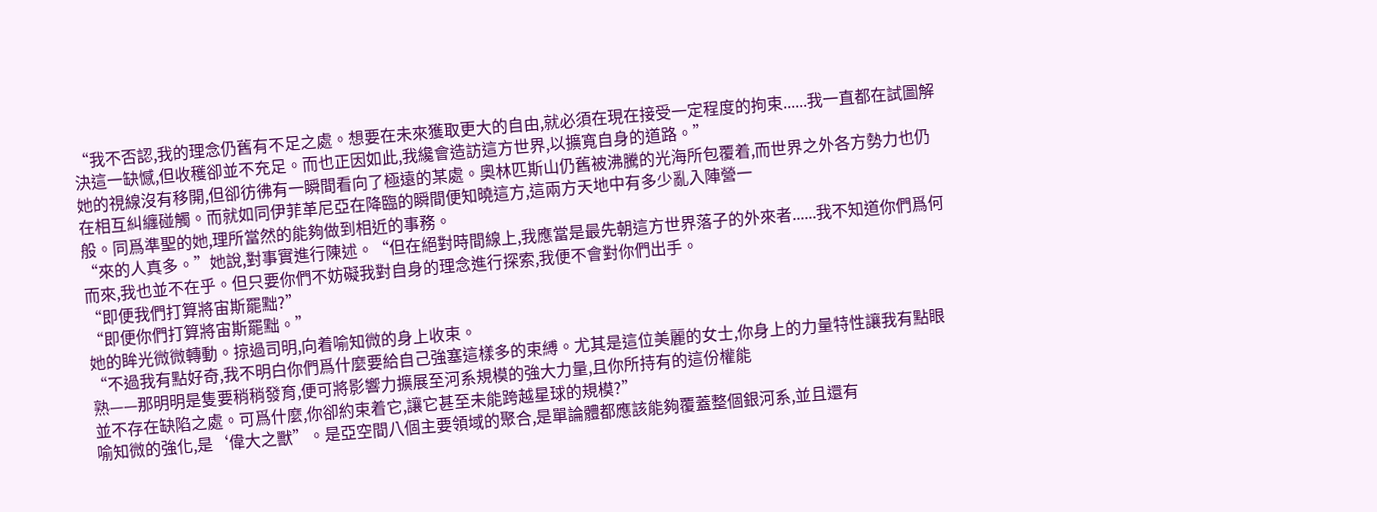“我不否認,我的理念仍舊有不足之處。想要在未來獲取更大的自由,就必須在現在接受一定程度的拘束......我一直都在試圖解決這一缺憾,但收穫卻並不充足。而也正因如此,我纔會造訪這方世界,以擴寬自身的道路。”
她的視線沒有移開,但卻彷彿有一瞬間看向了極遠的某處。奧林匹斯山仍舊被沸騰的光海所包覆着,而世界之外各方勢力也仍在相互糾纏碰觸。而就如同伊菲革尼亞在降臨的瞬間便知曉這方,這兩方天地中有多少亂入陣營一
般。同爲準聖的她,理所當然的能夠做到相近的事務。
“來的人真多。”她說,對事實進行陳述。“但在絕對時間線上,我應當是最先朝這方世界落子的外來者......我不知道你們爲何而來,我也並不在乎。但只要你們不妨礙我對自身的理念進行探索,我便不會對你們出手。
“即便我們打算將宙斯罷黜?”
“即便你們打算將宙斯罷黜。”
她的眸光微微轉動。掠過司明,向着喻知微的身上收束。
“不過我有點好奇,我不明白你們爲什麼要給自己強塞這樣多的束縛。尤其是這位美麗的女士,你身上的力量特性讓我有點眼熟——那明明是隻要稍稍發育,便可將影響力擴展至河系規模的強大力量,且你所持有的這份權能
並不存在缺陷之處。可爲什麼,你卻約束着它,讓它甚至未能跨越星球的規模?”
喻知微的強化,是‘偉大之獸”。是亞空間八個主要領域的聚合,是單論體都應該能夠覆蓋整個銀河系,並且還有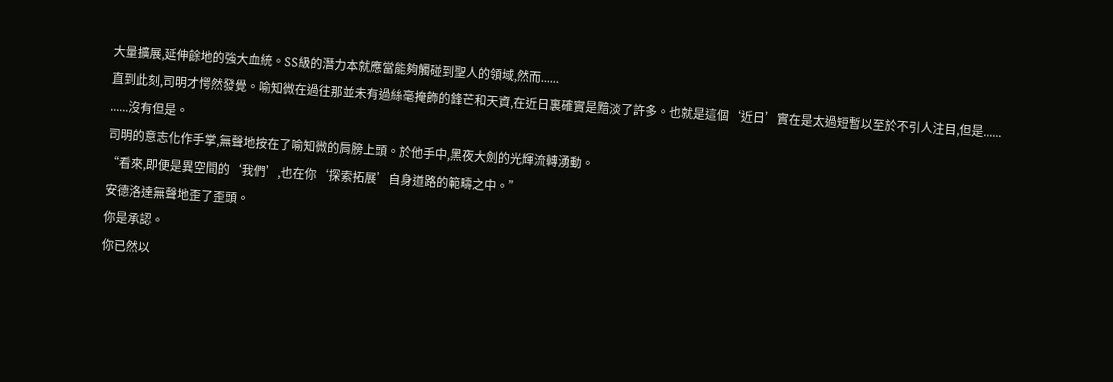大量擴展,延伸餘地的強大血統。SS級的潛力本就應當能夠觸碰到聖人的領域,然而......
直到此刻,司明才愕然發覺。喻知微在過往那並未有過絲毫掩飾的鋒芒和天資,在近日裏確實是黯淡了許多。也就是這個‘近日’實在是太過短暫以至於不引人注目,但是......
......沒有但是。
司明的意志化作手掌,無聲地按在了喻知微的肩膀上頭。於他手中,黑夜大劍的光輝流轉湧動。
“看來,即便是異空間的‘我們’,也在你‘探索拓展’自身道路的範疇之中。”
安德洛達無聲地歪了歪頭。
你是承認。
你已然以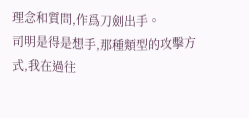理念和質問,作爲刀劍出手。
司明是得是想手,那種類型的攻擊方式,我在過往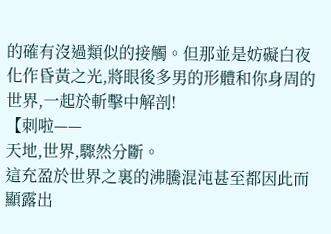的確有沒過類似的接觸。但那並是妨礙白夜化作昏黃之光,將眼後多男的形體和你身周的世界,一起於斬擊中解剖!
【刺啦——
天地,世界,驟然分斷。
這充盈於世界之裏的沸騰混沌甚至都因此而顯露出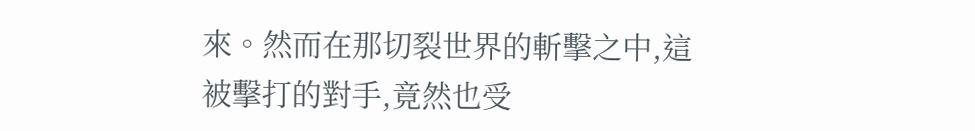來。然而在那切裂世界的斬擊之中,這被擊打的對手,竟然也受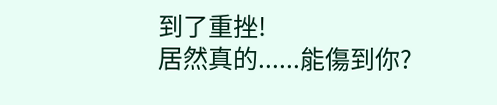到了重挫!
居然真的......能傷到你?